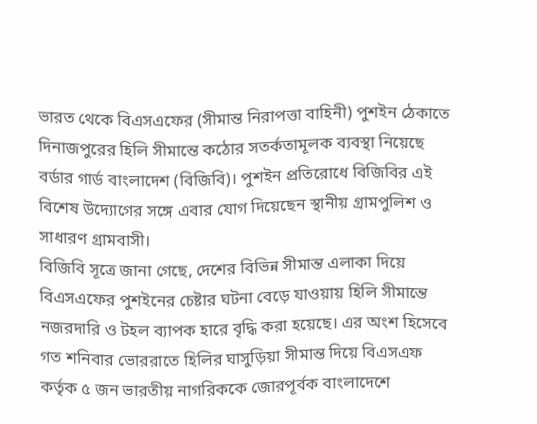ভারত থেকে বিএসএফের (সীমান্ত নিরাপত্তা বাহিনী) পুশইন ঠেকাতে দিনাজপুরের হিলি সীমান্তে কঠোর সতর্কতামূলক ব্যবস্থা নিয়েছে বর্ডার গার্ড বাংলাদেশ (বিজিবি)। পুশইন প্রতিরোধে বিজিবির এই বিশেষ উদ্যোগের সঙ্গে এবার যোগ দিয়েছেন স্থানীয় গ্রামপুলিশ ও সাধারণ গ্রামবাসী।
বিজিবি সূত্রে জানা গেছে, দেশের বিভিন্ন সীমান্ত এলাকা দিয়ে বিএসএফের পুশইনের চেষ্টার ঘটনা বেড়ে যাওয়ায় হিলি সীমান্তে নজরদারি ও টহল ব্যাপক হারে বৃদ্ধি করা হয়েছে। এর অংশ হিসেবে গত শনিবার ভোররাতে হিলির ঘাসুড়িয়া সীমান্ত দিয়ে বিএসএফ কর্তৃক ৫ জন ভারতীয় নাগরিককে জোরপূর্বক বাংলাদেশে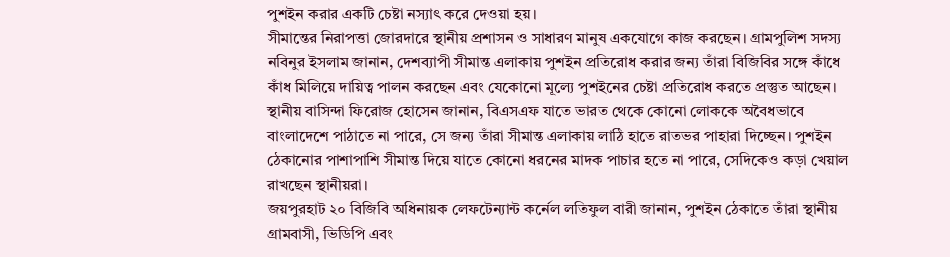পুশইন করার একটি চেষ্টা নস্যাৎ করে দেওয়া হয়।
সীমান্তের নিরাপত্তা জোরদারে স্থানীয় প্রশাসন ও সাধারণ মানুষ একযোগে কাজ করছেন। গ্রামপুলিশ সদস্য নবিনুর ইসলাম জানান, দেশব্যাপী সীমান্ত এলাকায় পুশইন প্রতিরোধ করার জন্য তাঁরা বিজিবির সঙ্গে কাঁধে কাঁধ মিলিয়ে দায়িত্ব পালন করছেন এবং যেকোনো মূল্যে পুশইনের চেষ্টা প্রতিরোধ করতে প্রস্তুত আছেন।
স্থানীয় বাসিন্দা ফিরোজ হোসেন জানান, বিএসএফ যাতে ভারত থেকে কোনো লোককে অবৈধভাবে বাংলাদেশে পাঠাতে না পারে, সে জন্য তাঁরা সীমান্ত এলাকায় লাঠি হাতে রাতভর পাহারা দিচ্ছেন। পুশইন ঠেকানোর পাশাপাশি সীমান্ত দিয়ে যাতে কোনো ধরনের মাদক পাচার হতে না পারে, সেদিকেও কড়া খেয়াল রাখছেন স্থানীয়রা।
জয়পুরহাট ২০ বিজিবি অধিনায়ক লেফটেন্যান্ট কর্নেল লতিফুল বারী জানান, পুশইন ঠেকাতে তাঁরা স্থানীয় গ্রামবাসী, ভিডিপি এবং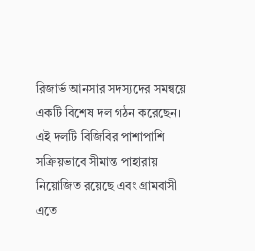রিজার্ভ আনসার সদস্যদের সমন্বয়ে একটি বিশেষ দল গঠন করেছেন। এই দলটি বিজিবির পাশাপাশি সক্রিয়ভাবে সীমান্ত পাহারায় নিয়োজিত রয়েছে এবং গ্রামবাসী এতে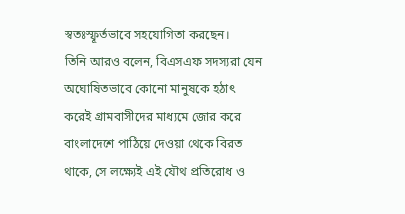স্বতঃস্ফূর্তভাবে সহযোগিতা করছেন।
তিনি আরও বলেন, বিএসএফ সদস্যরা যেন অঘোষিতভাবে কোনো মানুষকে হঠাৎ করেই গ্রামবাসীদের মাধ্যমে জোর করে বাংলাদেশে পাঠিয়ে দেওয়া থেকে বিরত থাকে, সে লক্ষ্যেই এই যৌথ প্রতিরোধ ও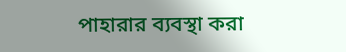পাহারার ব্যবস্থা করা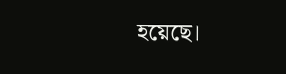হয়েছে।